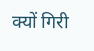क्यों गिरी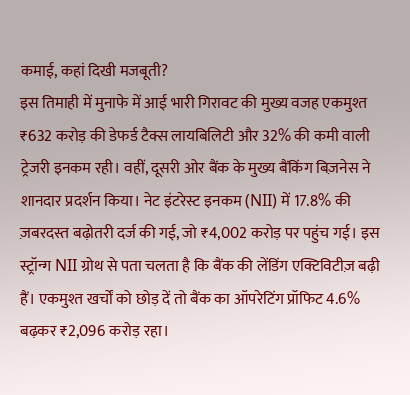कमाई, कहां दिखी मजबूती?
इस तिमाही में मुनाफे में आई भारी गिरावट की मुख्य वजह एकमुश्त ₹632 करोड़ की डेफर्ड टैक्स लायबिलिटी और 32% की कमी वाली ट्रेजरी इनकम रही। वहीं, दूसरी ओर बैंक के मुख्य बैंकिंग बिज़नेस ने शानदार प्रदर्शन किया। नेट इंटरेस्ट इनकम (NII) में 17.8% की ज़बरदस्त बढ़ोतरी दर्ज की गई, जो ₹4,002 करोड़ पर पहुंच गई। इस स्ट्रॉन्ग NII ग्रोथ से पता चलता है कि बैंक की लेंडिंग एक्टिविटीज़ बढ़ी हैं। एकमुश्त खर्चों को छोड़ दें तो बैंक का ऑपरेटिंग प्रॉफिट 4.6% बढ़कर ₹2,096 करोड़ रहा।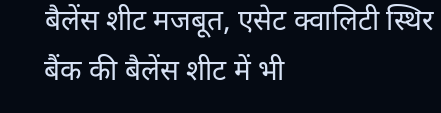बैलेंस शीट मजबूत, एसेट क्वालिटी स्थिर
बैंक की बैलेंस शीट में भी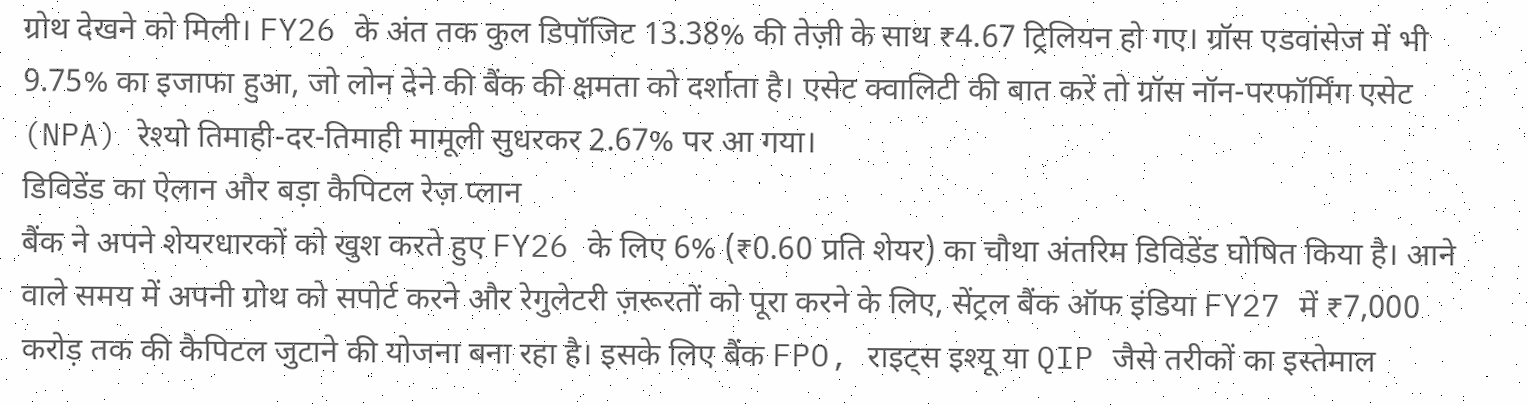ग्रोथ देखने को मिली। FY26 के अंत तक कुल डिपॉजिट 13.38% की तेज़ी के साथ ₹4.67 ट्रिलियन हो गए। ग्रॉस एडवांसेज में भी 9.75% का इजाफा हुआ, जो लोन देने की बैंक की क्षमता को दर्शाता है। एसेट क्वालिटी की बात करें तो ग्रॉस नॉन-परफॉर्मिंग एसेट (NPA) रेश्यो तिमाही-दर-तिमाही मामूली सुधरकर 2.67% पर आ गया।
डिविडेंड का ऐलान और बड़ा कैपिटल रेज़ प्लान
बैंक ने अपने शेयरधारकों को खुश करते हुए FY26 के लिए 6% (₹0.60 प्रति शेयर) का चौथा अंतरिम डिविडेंड घोषित किया है। आने वाले समय में अपनी ग्रोथ को सपोर्ट करने और रेगुलेटरी ज़रूरतों को पूरा करने के लिए, सेंट्रल बैंक ऑफ इंडिया FY27 में ₹7,000 करोड़ तक की कैपिटल जुटाने की योजना बना रहा है। इसके लिए बैंक FPO, राइट्स इश्यू या QIP जैसे तरीकों का इस्तेमाल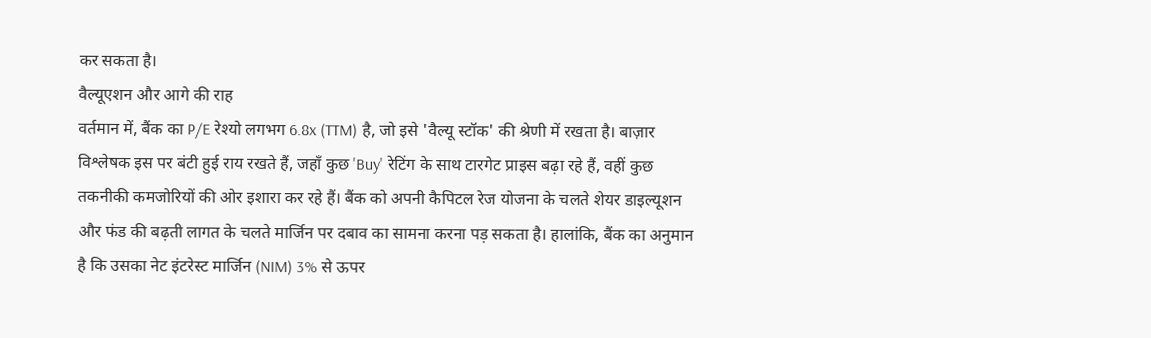कर सकता है।
वैल्यूएशन और आगे की राह
वर्तमान में, बैंक का P/E रेश्यो लगभग 6.8x (TTM) है, जो इसे 'वैल्यू स्टॉक' की श्रेणी में रखता है। बाज़ार विश्लेषक इस पर बंटी हुई राय रखते हैं, जहाँ कुछ 'Buy' रेटिंग के साथ टारगेट प्राइस बढ़ा रहे हैं, वहीं कुछ तकनीकी कमजोरियों की ओर इशारा कर रहे हैं। बैंक को अपनी कैपिटल रेज योजना के चलते शेयर डाइल्यूशन और फंड की बढ़ती लागत के चलते मार्जिन पर दबाव का सामना करना पड़ सकता है। हालांकि, बैंक का अनुमान है कि उसका नेट इंटरेस्ट मार्जिन (NIM) 3% से ऊपर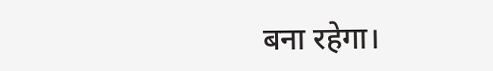बना रहेगा।